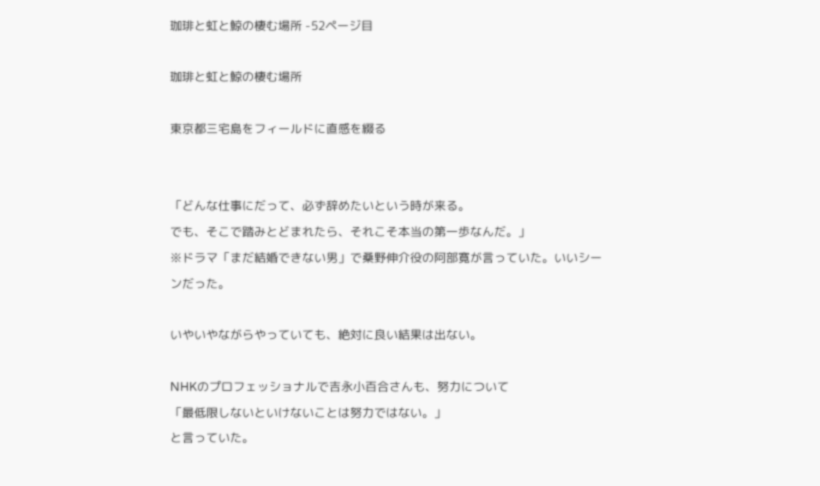珈琲と虹と鯨の棲む場所 -52ページ目

珈琲と虹と鯨の棲む場所

東京都三宅島をフィールドに直感を綴る


「どんな仕事にだって、必ず辞めたいという時が来る。
でも、そこで踏みとどまれたら、それこそ本当の第一歩なんだ。」
※ドラマ「まだ結婚できない男」で桑野伸介役の阿部寛が言っていた。いいシーンだった。

いやいやながらやっていても、絶対に良い結果は出ない。

NHKのプロフェッショナルで吉永小百合さんも、努力について
「最低限しないといけないことは努力ではない。」
と言っていた。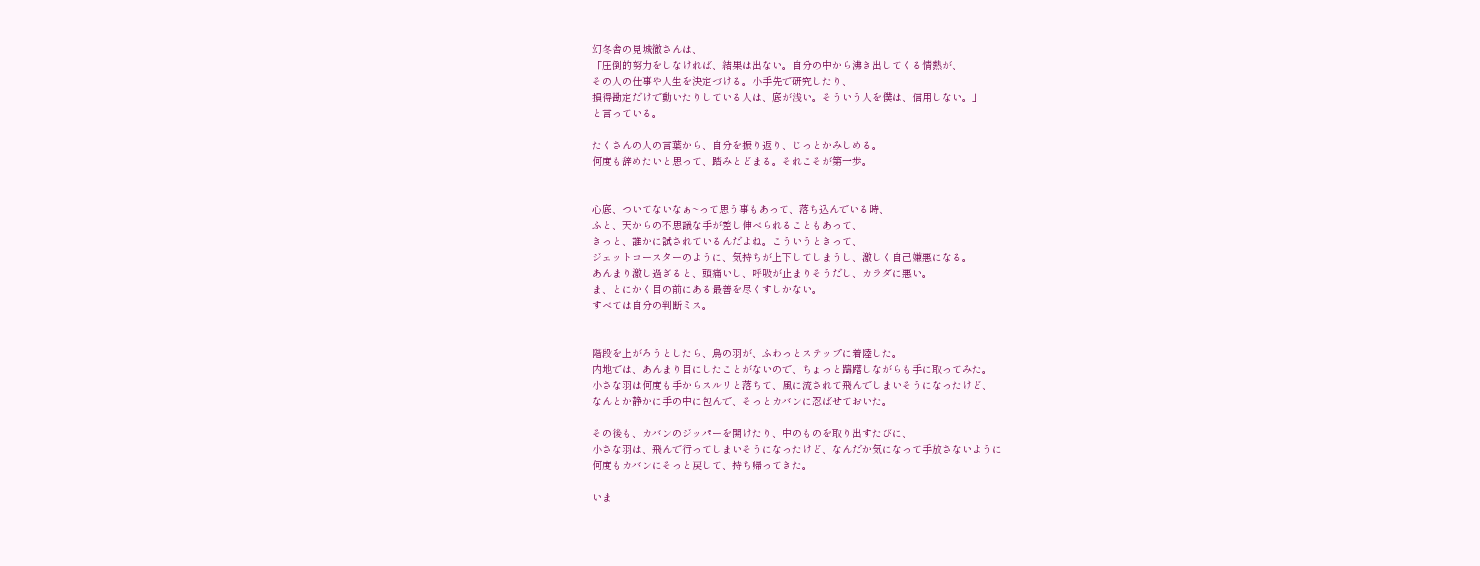幻冬舎の見城徹さんは、
「圧倒的努力をしなければ、結果は出ない。自分の中から沸き出してくる情熱が、
その人の仕事や人生を決定づける。小手先で研究したり、
損得勘定だけで動いたりしている人は、底が浅い。そういう人を僕は、信用しない。」
と言っている。

たくさんの人の言葉から、自分を振り返り、じっとかみしめる。
何度も辞めたいと思って、踏みとどまる。それこそが第一歩。


心底、ついてないなぁ~って思う事もあって、落ち込んでいる時、
ふと、天からの不思議な手が差し伸べられることもあって、
きっと、誰かに試されているんだよね。こういうときって、
ジェットコースターのように、気持ちが上下してしまうし、激しく自己嫌悪になる。
あんまり激し過ぎると、頭痛いし、呼吸が止まりそうだし、カラダに悪い。
ま、とにかく目の前にある最善を尽くすしかない。
すべては自分の判断ミス。


階段を上がろうとしたら、鳥の羽が、ふわっとステップに着陸した。
内地では、あんまり目にしたことがないので、ちょっと躊躇しながらも手に取ってみた。
小さな羽は何度も手からスルリと落ちて、風に流されて飛んでしまいそうになったけど、
なんとか静かに手の中に包んで、そっとカバンに忍ばせておいた。

その後も、カバンのジッパーを開けたり、中のものを取り出すたびに、
小さな羽は、飛んで行ってしまいそうになったけど、なんだか気になって手放さないように
何度もカバンにそっと戻して、持ち帰ってきた。

いま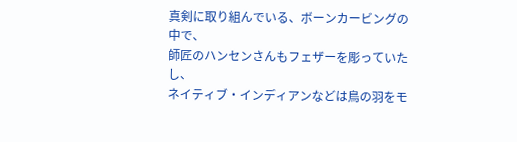真剣に取り組んでいる、ボーンカービングの中で、
師匠のハンセンさんもフェザーを彫っていたし、
ネイティブ・インディアンなどは鳥の羽をモ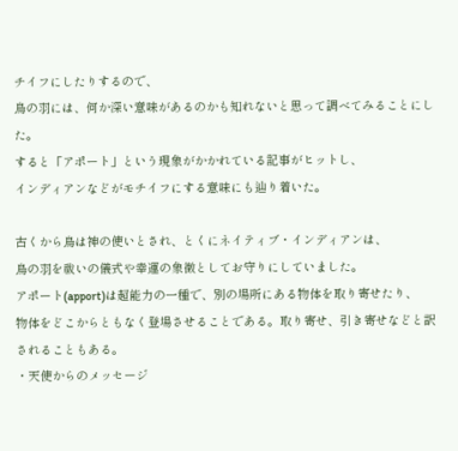チイフにしたりするので、
鳥の羽には、何か深い意味があるのかも知れないと思って調べてみることにした。
すると「アポート」という現象がかかれている記事がヒットし、
インディアンなどがモチイフにする意味にも辿り着いた。

古くから鳥は神の使いとされ、とくにネイティブ・インディアンは、
鳥の羽を祓いの儀式や幸運の象徴としてお守りにしていました。
アポート(apport)は超能力の一種で、別の場所にある物体を取り寄せたり、
物体をどこからともなく登場させることである。取り寄せ、引き寄せなどと訳されることもある。
・天使からのメッセージ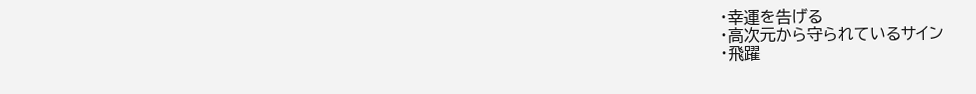・幸運を告げる
・高次元から守られているサイン
・飛躍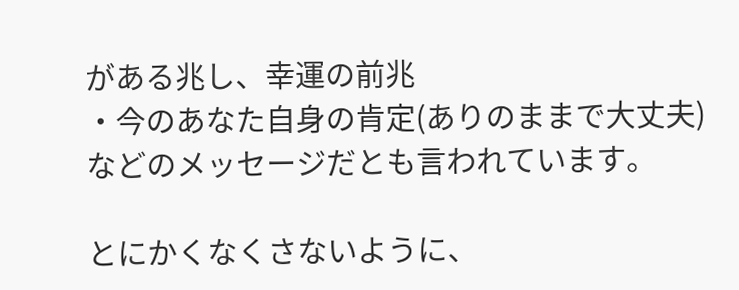がある兆し、幸運の前兆
・今のあなた自身の肯定(ありのままで大丈夫)
などのメッセージだとも言われています。

とにかくなくさないように、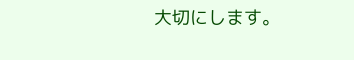大切にします。